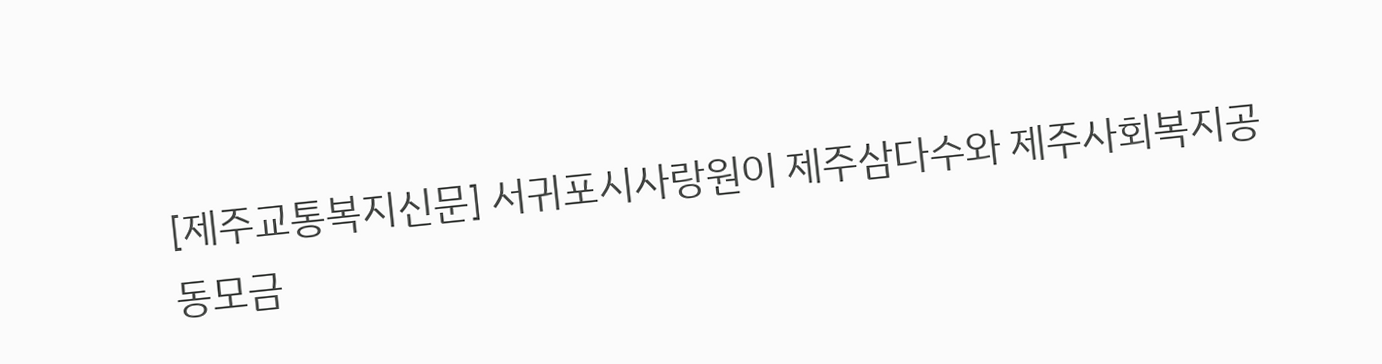[제주교통복지신문] 서귀포시사랑원이 제주삼다수와 제주사회복지공동모금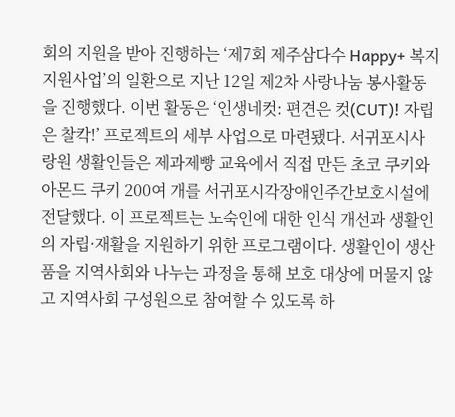회의 지원을 받아 진행하는 ‘제7회 제주삼다수 Happy+ 복지지원사업’의 일환으로 지난 12일 제2차 사랑나눔 봉사활동을 진행했다. 이번 활동은 ‘인생네컷: 편견은 컷(CUT)! 자립은 찰칵!’ 프로젝트의 세부 사업으로 마련됐다. 서귀포시사랑원 생활인들은 제과제빵 교육에서 직접 만든 초코 쿠키와 아몬드 쿠키 200여 개를 서귀포시각장애인주간보호시설에 전달했다. 이 프로젝트는 노숙인에 대한 인식 개선과 생활인의 자립·재활을 지원하기 위한 프로그램이다. 생활인이 생산품을 지역사회와 나누는 과정을 통해 보호 대상에 머물지 않고 지역사회 구성원으로 참여할 수 있도록 하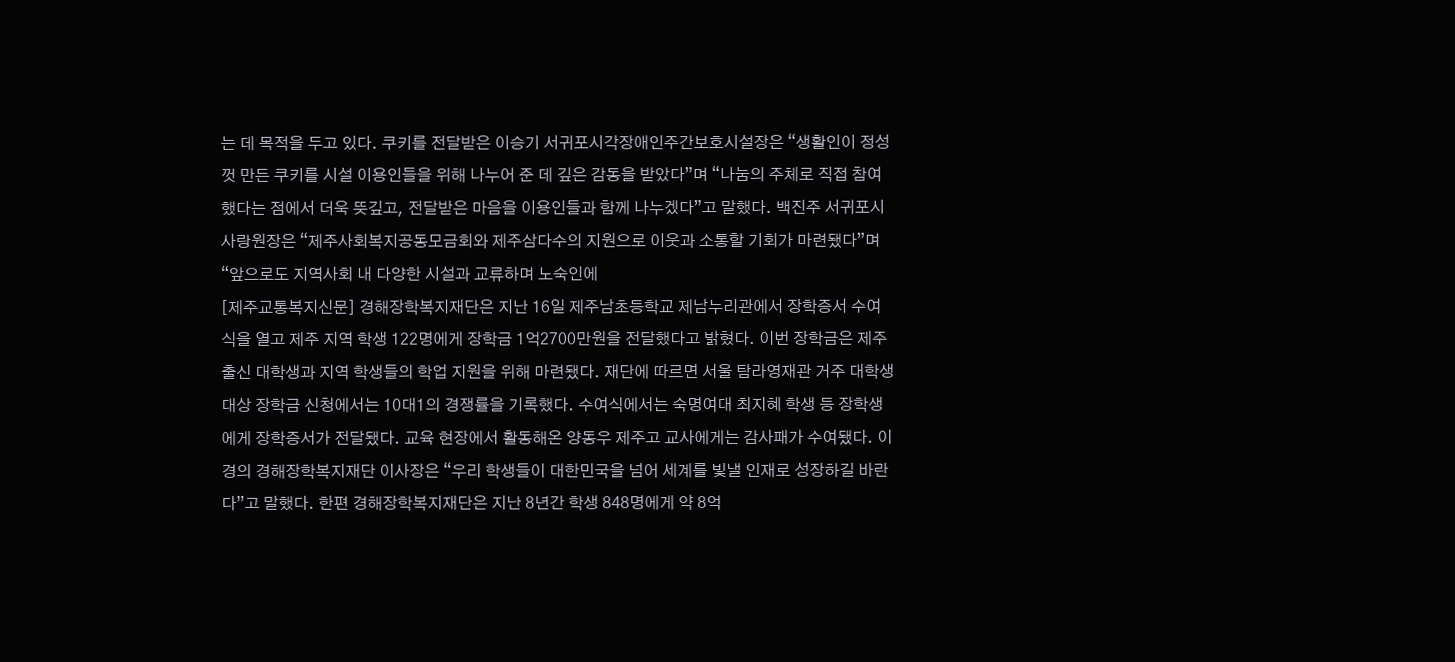는 데 목적을 두고 있다. 쿠키를 전달받은 이승기 서귀포시각장애인주간보호시설장은 “생활인이 정성껏 만든 쿠키를 시설 이용인들을 위해 나누어 준 데 깊은 감동을 받았다”며 “나눔의 주체로 직접 참여했다는 점에서 더욱 뜻깊고, 전달받은 마음을 이용인들과 함께 나누겠다”고 말했다. 백진주 서귀포시사랑원장은 “제주사회복지공동모금회와 제주삼다수의 지원으로 이웃과 소통할 기회가 마련됐다”며 “앞으로도 지역사회 내 다양한 시설과 교류하며 노숙인에
[제주교통복지신문] 경해장학복지재단은 지난 16일 제주남초등학교 제남누리관에서 장학증서 수여식을 열고 제주 지역 학생 122명에게 장학금 1억2700만원을 전달했다고 밝혔다. 이번 장학금은 제주 출신 대학생과 지역 학생들의 학업 지원을 위해 마련됐다. 재단에 따르면 서울 탐라영재관 거주 대학생 대상 장학금 신청에서는 10대1의 경쟁률을 기록했다. 수여식에서는 숙명여대 최지혜 학생 등 장학생에게 장학증서가 전달됐다. 교육 현장에서 활동해온 양동우 제주고 교사에게는 감사패가 수여됐다. 이경의 경해장학복지재단 이사장은 “우리 학생들이 대한민국을 넘어 세계를 빛낼 인재로 성장하길 바란다”고 말했다. 한편 경해장학복지재단은 지난 8년간 학생 848명에게 약 8억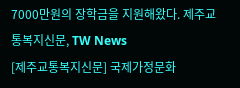7000만원의 장학금을 지원해왔다. 제주교통복지신문, TW News
[제주교통복지신문] 국제가정문화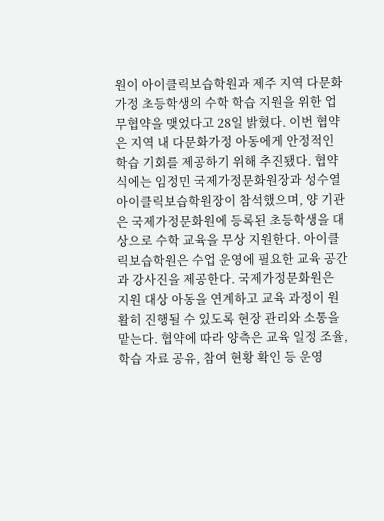원이 아이클릭보습학원과 제주 지역 다문화가정 초등학생의 수학 학습 지원을 위한 업무협약을 맺었다고 28일 밝혔다. 이번 협약은 지역 내 다문화가정 아동에게 안정적인 학습 기회를 제공하기 위해 추진됐다. 협약식에는 임정민 국제가정문화원장과 성수열 아이클릭보습학원장이 참석했으며, 양 기관은 국제가정문화원에 등록된 초등학생을 대상으로 수학 교육을 무상 지원한다. 아이클릭보습학원은 수업 운영에 필요한 교육 공간과 강사진을 제공한다. 국제가정문화원은 지원 대상 아동을 연계하고 교육 과정이 원활히 진행될 수 있도록 현장 관리와 소통을 맡는다. 협약에 따라 양측은 교육 일정 조율, 학습 자료 공유, 참여 현황 확인 등 운영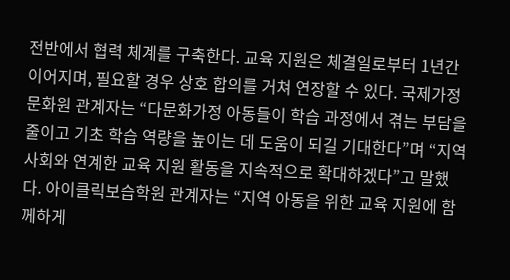전반에서 협력 체계를 구축한다. 교육 지원은 체결일로부터 1년간 이어지며, 필요할 경우 상호 합의를 거쳐 연장할 수 있다. 국제가정문화원 관계자는 “다문화가정 아동들이 학습 과정에서 겪는 부담을 줄이고 기초 학습 역량을 높이는 데 도움이 되길 기대한다”며 “지역사회와 연계한 교육 지원 활동을 지속적으로 확대하겠다”고 말했다. 아이클릭보습학원 관계자는 “지역 아동을 위한 교육 지원에 함께하게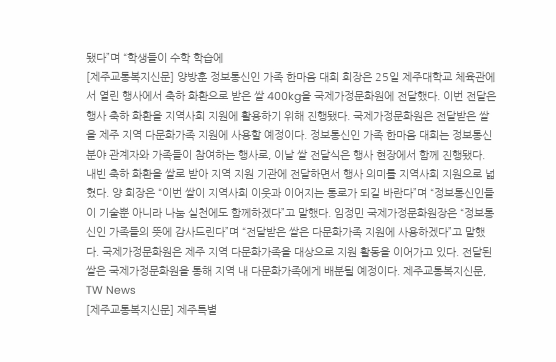됐다”며 “학생들이 수학 학습에
[제주교통복지신문] 양방훈 정보통신인 가족 한마음 대회 회장은 25일 제주대학교 체육관에서 열린 행사에서 축하 화환으로 받은 쌀 400kg을 국제가정문화원에 전달했다. 이번 전달은 행사 축하 화환을 지역사회 지원에 활용하기 위해 진행됐다. 국제가정문화원은 전달받은 쌀을 제주 지역 다문화가족 지원에 사용할 예정이다. 정보통신인 가족 한마음 대회는 정보통신 분야 관계자와 가족들이 참여하는 행사로, 이날 쌀 전달식은 행사 현장에서 함께 진행됐다. 내빈 축하 화환을 쌀로 받아 지역 지원 기관에 전달하면서 행사 의미를 지역사회 지원으로 넓혔다. 양 회장은 “이번 쌀이 지역사회 이웃과 이어지는 통로가 되길 바란다”며 “정보통신인들이 기술뿐 아니라 나눔 실천에도 함께하겠다”고 말했다. 임정민 국제가정문화원장은 “정보통신인 가족들의 뜻에 감사드린다”며 “전달받은 쌀은 다문화가족 지원에 사용하겠다”고 말했다. 국제가정문화원은 제주 지역 다문화가족을 대상으로 지원 활동을 이어가고 있다. 전달된 쌀은 국제가정문화원을 통해 지역 내 다문화가족에게 배분될 예정이다. 제주교통복지신문, TW News
[제주교통복지신문] 제주특별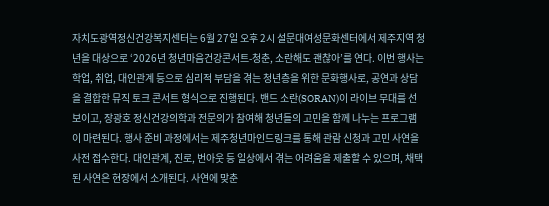자치도광역정신건강복지센터는 6월 27일 오후 2시 설문대여성문화센터에서 제주지역 청년을 대상으로 ‘2026년 청년마음건강콘서트-청춘, 소란해도 괜찮아’를 연다. 이번 행사는 학업, 취업, 대인관계 등으로 심리적 부담을 겪는 청년층을 위한 문화행사로, 공연과 상담을 결합한 뮤직 토크 콘서트 형식으로 진행된다. 밴드 소란(SORAN)이 라이브 무대를 선보이고, 장광호 정신건강의학과 전문의가 참여해 청년들의 고민을 함께 나누는 프로그램이 마련된다. 행사 준비 과정에서는 제주청년마인드링크를 통해 관람 신청과 고민 사연을 사전 접수한다. 대인관계, 진로, 번아웃 등 일상에서 겪는 어려움을 제출할 수 있으며, 채택된 사연은 현장에서 소개된다. 사연에 맞춘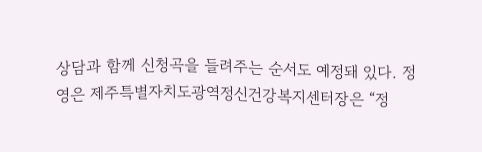상담과 함께 신청곡을 들려주는 순서도 예정돼 있다. 정영은 제주특별자치도광역정신건강복지센터장은 “정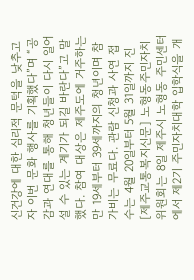신건강에 대한 심리적 문턱을 낮추고자 이번 문화 행사를 기획했다”며 “공감과 연대를 통해 청년들이 다시 일어설 수 있는 계기가 되길 바란다”고 말했다. 참여 대상은 제주도에 거주하는 만 19세부터 39세까지의 청년이며 참가비는 무료다. 관람 신청과 사연 접수는 4월 20일부터 5월 31일까지 진
[제주교통복지신문] 노형동주민자치위원회는 8일 제주시 노형동 주민센터에서 제2기 주민자치대학 입학식을 개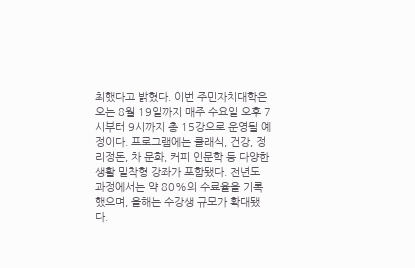최했다고 밝혔다. 이번 주민자치대학은 오는 8월 19일까지 매주 수요일 오후 7시부터 9시까지 총 15강으로 운영될 예정이다. 프로그램에는 클래식, 건강, 정리정돈, 차 문화, 커피 인문학 등 다양한 생활 밀착형 강좌가 포함됐다. 전년도 과정에서는 약 80%의 수료율을 기록했으며, 올해는 수강생 규모가 확대됐다.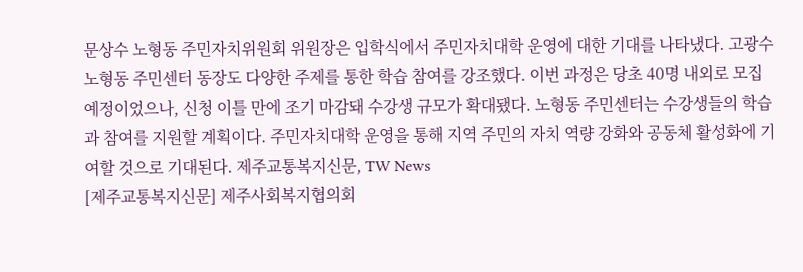문상수 노형동 주민자치위원회 위원장은 입학식에서 주민자치대학 운영에 대한 기대를 나타냈다. 고광수 노형동 주민센터 동장도 다양한 주제를 통한 학습 참여를 강조했다. 이번 과정은 당초 40명 내외로 모집 예정이었으나, 신청 이틀 만에 조기 마감돼 수강생 규모가 확대됐다. 노형동 주민센터는 수강생들의 학습과 참여를 지원할 계획이다. 주민자치대학 운영을 통해 지역 주민의 자치 역량 강화와 공동체 활성화에 기여할 것으로 기대된다. 제주교통복지신문, TW News
[제주교통복지신문] 제주사회복지협의회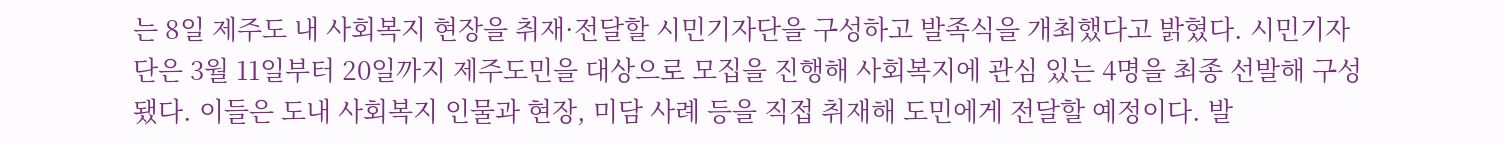는 8일 제주도 내 사회복지 현장을 취재·전달할 시민기자단을 구성하고 발족식을 개최했다고 밝혔다. 시민기자단은 3월 11일부터 20일까지 제주도민을 대상으로 모집을 진행해 사회복지에 관심 있는 4명을 최종 선발해 구성됐다. 이들은 도내 사회복지 인물과 현장, 미담 사례 등을 직접 취재해 도민에게 전달할 예정이다. 발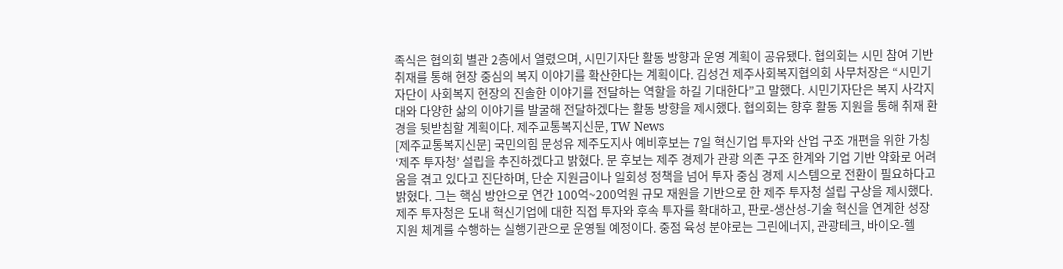족식은 협의회 별관 2층에서 열렸으며, 시민기자단 활동 방향과 운영 계획이 공유됐다. 협의회는 시민 참여 기반 취재를 통해 현장 중심의 복지 이야기를 확산한다는 계획이다. 김성건 제주사회복지협의회 사무처장은 “시민기자단이 사회복지 현장의 진솔한 이야기를 전달하는 역할을 하길 기대한다”고 말했다. 시민기자단은 복지 사각지대와 다양한 삶의 이야기를 발굴해 전달하겠다는 활동 방향을 제시했다. 협의회는 향후 활동 지원을 통해 취재 환경을 뒷받침할 계획이다. 제주교통복지신문, TW News
[제주교통복지신문] 국민의힘 문성유 제주도지사 예비후보는 7일 혁신기업 투자와 산업 구조 개편을 위한 가칭 ‘제주 투자청’ 설립을 추진하겠다고 밝혔다. 문 후보는 제주 경제가 관광 의존 구조 한계와 기업 기반 약화로 어려움을 겪고 있다고 진단하며, 단순 지원금이나 일회성 정책을 넘어 투자 중심 경제 시스템으로 전환이 필요하다고 밝혔다. 그는 핵심 방안으로 연간 100억~200억원 규모 재원을 기반으로 한 제주 투자청 설립 구상을 제시했다. 제주 투자청은 도내 혁신기업에 대한 직접 투자와 후속 투자를 확대하고, 판로-생산성-기술 혁신을 연계한 성장 지원 체계를 수행하는 실행기관으로 운영될 예정이다. 중점 육성 분야로는 그린에너지, 관광테크, 바이오-헬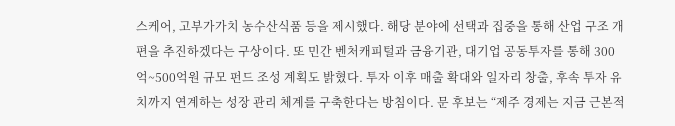스케어, 고부가가치 농수산식품 등을 제시했다. 해당 분야에 선택과 집중을 통해 산업 구조 개편을 추진하겠다는 구상이다. 또 민간 벤처캐피털과 금융기관, 대기업 공동투자를 통해 300억~500억원 규모 펀드 조성 계획도 밝혔다. 투자 이후 매출 확대와 일자리 창출, 후속 투자 유치까지 연계하는 성장 관리 체계를 구축한다는 방침이다. 문 후보는 “제주 경제는 지금 근본적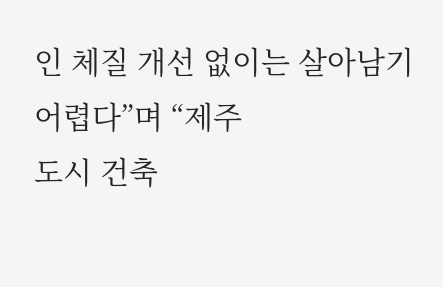인 체질 개선 없이는 살아남기 어렵다”며 “제주
도시 건축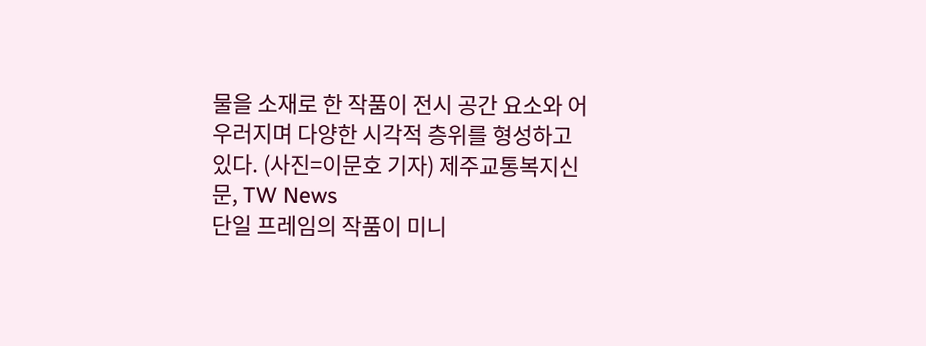물을 소재로 한 작품이 전시 공간 요소와 어우러지며 다양한 시각적 층위를 형성하고 있다. (사진=이문호 기자) 제주교통복지신문, TW News
단일 프레임의 작품이 미니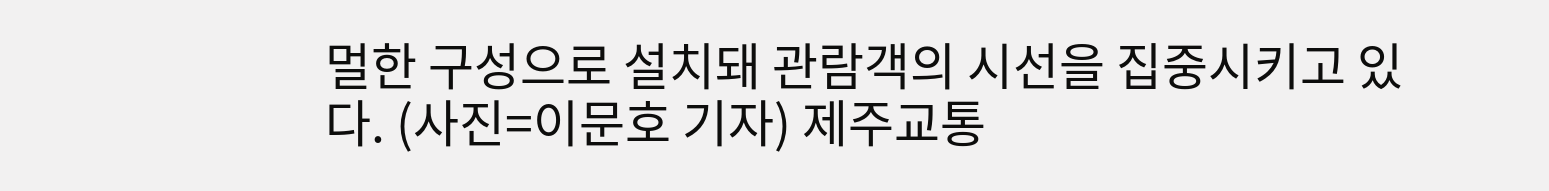멀한 구성으로 설치돼 관람객의 시선을 집중시키고 있다. (사진=이문호 기자) 제주교통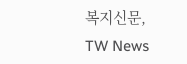복지신문, TW News